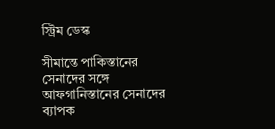স্ট্রিম ডেস্ক

সীমান্তে পাকিস্তানের সেনাদের সঙ্গে আফগানিস্তানের সেনাদের ব্যাপক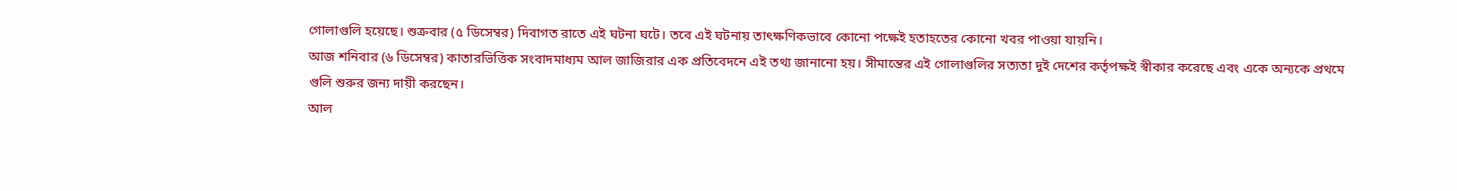গোলাগুলি হয়েছে। শুক্রবার (৫ ডিসেম্বর) দিবাগত রাতে এই ঘটনা ঘটে। তবে এই ঘটনায় তাৎক্ষণিকভাবে কোনো পক্ষেই হতাহতের কোনো খবর পাওয়া যায়নি।
আজ শনিবার (৬ ডিসেম্বর) কাতারভিত্তিক সংবাদমাধ্যম আল জাজিরার এক প্রতিবেদনে এই তথ্য জানানো হয়। সীমান্তের এই গোলাগুলির সত্যতা দুই দেশের কর্তৃপক্ষই স্বীকার করেছে এবং একে অন্যকে প্রথমে গুলি শুরুর জন্য দায়ী করছেন।
আল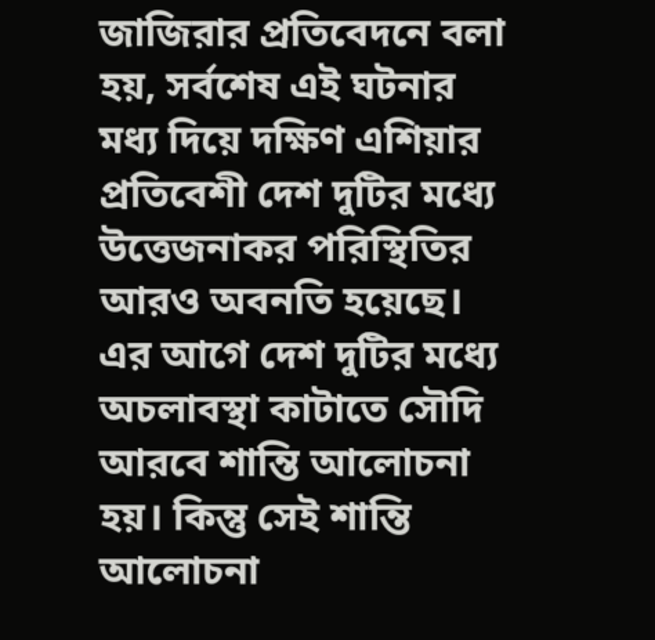জাজিরার প্রতিবেদনে বলা হয়, সর্বশেষ এই ঘটনার মধ্য দিয়ে দক্ষিণ এশিয়ার প্রতিবেশী দেশ দুটির মধ্যে উত্তেজনাকর পরিস্থিতির আরও অবনতি হয়েছে। এর আগে দেশ দুটির মধ্যে অচলাবস্থা কাটাতে সৌদি আরবে শান্তি আলোচনা হয়। কিন্তু সেই শান্তি আলোচনা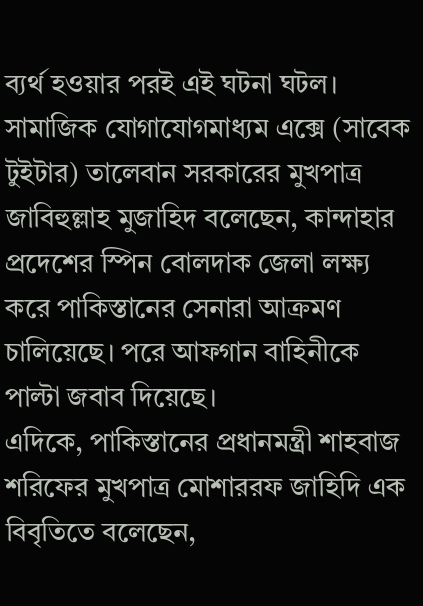ব্যর্থ হওয়ার পরই এই ঘটনা ঘটল।
সামাজিক যোগাযোগমাধ্যম এক্সে (সাবেক টুইটার) তালেবান সরকারের মুখপাত্র জাবিহুল্লাহ মুজাহিদ বলেছেন, কান্দাহার প্রদেশের স্পিন বোলদাক জেলা লক্ষ্য করে পাকিস্তানের সেনারা আক্রমণ চালিয়েছে। পরে আফগান বাহিনীকে পাল্টা জবাব দিয়েছে।
এদিকে, পাকিস্তানের প্রধানমন্ত্রী শাহবাজ শরিফের মুখপাত্র মোশাররফ জাহিদি এক বিবৃতিতে বলেছেন,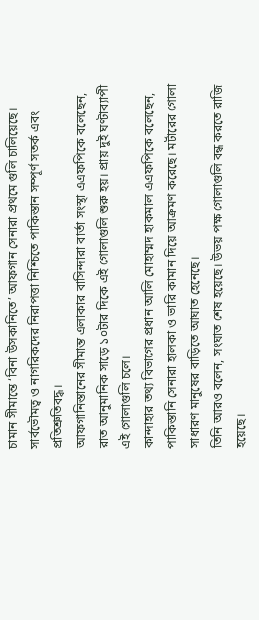চামান সীমান্তে ‘বিনা উসকানিতে’ আফগান সেনারা প্রথমে গুলি চালিয়েছে। সার্বভৌমত্ব ও নাগরিকদের নিরাপত্তা নিশ্চিতে পাকিস্তান সম্পূর্ণ সতর্ক এবং প্রতিশ্রুতিবদ্ধ।
আফগানিস্তানের সীমান্ত এলাকার বাসিন্দারা বার্তা সংস্থা এএফপিকে বলেছেন, রাত আনুমানিক সাড়ে ১০টার দিকে এই গোলাগুলি শুরু হয়। প্রায় দুই ঘণ্টাব্যাপী এই গোলাগুলি চলে।
কান্দাহার তথ্য বিভাগের প্রধান আলি মোহাম্মদ হাকমাল এএফপিকে বলেছেন, পাকিস্তানি সেনারা হালকা ও ভারি কামান দিয়ে আক্রমণ করেছে। মর্টারের গোলা সাধারণ মানুষের বাড়িতে আঘাত হেনেছে।
তিনি আরও বলেন, সংঘাত শেষ হয়েছে। উভয় পক্ষ গোলাগুলি বন্ধ করতে রাজি হয়েছে।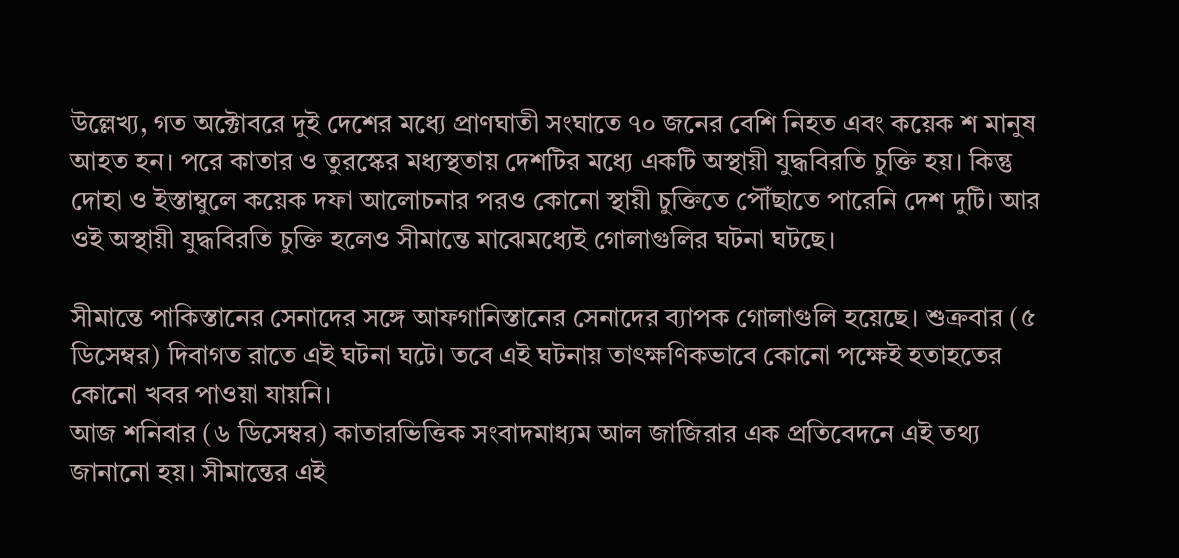উল্লেখ্য, গত অক্টোবরে দুই দেশের মধ্যে প্রাণঘাতী সংঘাতে ৭০ জনের বেশি নিহত এবং কয়েক শ মানুষ আহত হন। পরে কাতার ও তুরস্কের মধ্যস্থতায় দেশটির মধ্যে একটি অস্থায়ী যুদ্ধবিরতি চুক্তি হয়। কিন্তু দোহা ও ইস্তাম্বুলে কয়েক দফা আলোচনার পরও কোনো স্থায়ী চুক্তিতে পৌঁছাতে পারেনি দেশ দুটি। আর ওই অস্থায়ী যুদ্ধবিরতি চুক্তি হলেও সীমান্তে মাঝেমধ্যেই গোলাগুলির ঘটনা ঘটছে।

সীমান্তে পাকিস্তানের সেনাদের সঙ্গে আফগানিস্তানের সেনাদের ব্যাপক গোলাগুলি হয়েছে। শুক্রবার (৫ ডিসেম্বর) দিবাগত রাতে এই ঘটনা ঘটে। তবে এই ঘটনায় তাৎক্ষণিকভাবে কোনো পক্ষেই হতাহতের কোনো খবর পাওয়া যায়নি।
আজ শনিবার (৬ ডিসেম্বর) কাতারভিত্তিক সংবাদমাধ্যম আল জাজিরার এক প্রতিবেদনে এই তথ্য জানানো হয়। সীমান্তের এই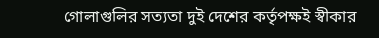গোলাগুলির সত্যতা দুই দেশের কর্তৃপক্ষই স্বীকার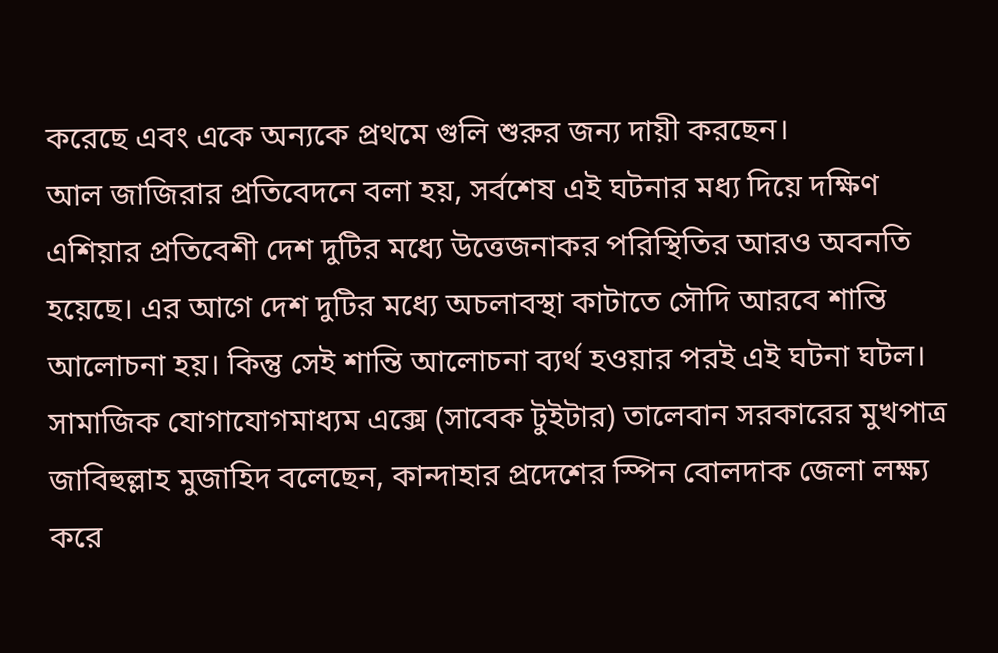করেছে এবং একে অন্যকে প্রথমে গুলি শুরুর জন্য দায়ী করছেন।
আল জাজিরার প্রতিবেদনে বলা হয়, সর্বশেষ এই ঘটনার মধ্য দিয়ে দক্ষিণ এশিয়ার প্রতিবেশী দেশ দুটির মধ্যে উত্তেজনাকর পরিস্থিতির আরও অবনতি হয়েছে। এর আগে দেশ দুটির মধ্যে অচলাবস্থা কাটাতে সৌদি আরবে শান্তি আলোচনা হয়। কিন্তু সেই শান্তি আলোচনা ব্যর্থ হওয়ার পরই এই ঘটনা ঘটল।
সামাজিক যোগাযোগমাধ্যম এক্সে (সাবেক টুইটার) তালেবান সরকারের মুখপাত্র জাবিহুল্লাহ মুজাহিদ বলেছেন, কান্দাহার প্রদেশের স্পিন বোলদাক জেলা লক্ষ্য করে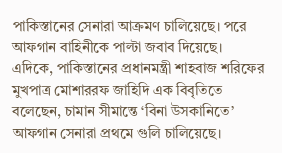পাকিস্তানের সেনারা আক্রমণ চালিয়েছে। পরে আফগান বাহিনীকে পাল্টা জবাব দিয়েছে।
এদিকে, পাকিস্তানের প্রধানমন্ত্রী শাহবাজ শরিফের মুখপাত্র মোশাররফ জাহিদি এক বিবৃতিতে বলেছেন, চামান সীমান্তে ‘বিনা উসকানিতে’ আফগান সেনারা প্রথমে গুলি চালিয়েছে।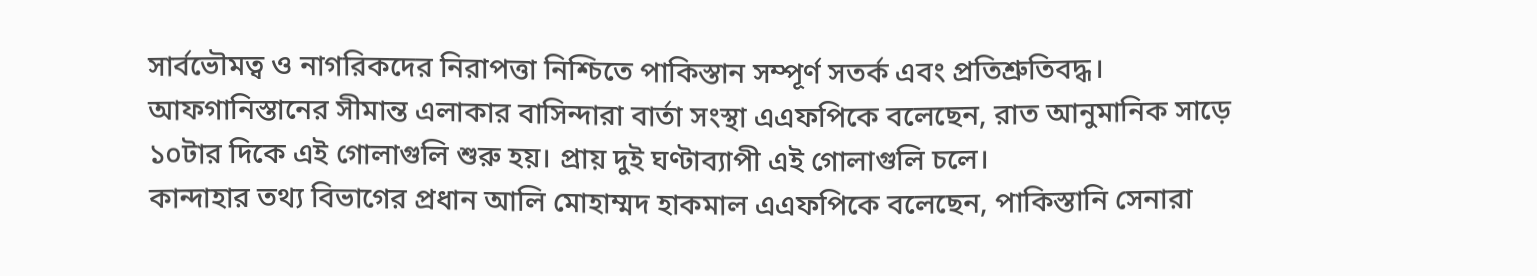সার্বভৌমত্ব ও নাগরিকদের নিরাপত্তা নিশ্চিতে পাকিস্তান সম্পূর্ণ সতর্ক এবং প্রতিশ্রুতিবদ্ধ।
আফগানিস্তানের সীমান্ত এলাকার বাসিন্দারা বার্তা সংস্থা এএফপিকে বলেছেন, রাত আনুমানিক সাড়ে ১০টার দিকে এই গোলাগুলি শুরু হয়। প্রায় দুই ঘণ্টাব্যাপী এই গোলাগুলি চলে।
কান্দাহার তথ্য বিভাগের প্রধান আলি মোহাম্মদ হাকমাল এএফপিকে বলেছেন, পাকিস্তানি সেনারা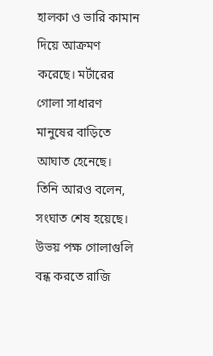হালকা ও ভারি কামান দিয়ে আক্রমণ করেছে। মর্টারের গোলা সাধারণ মানুষের বাড়িতে আঘাত হেনেছে।
তিনি আরও বলেন, সংঘাত শেষ হয়েছে। উভয় পক্ষ গোলাগুলি বন্ধ করতে রাজি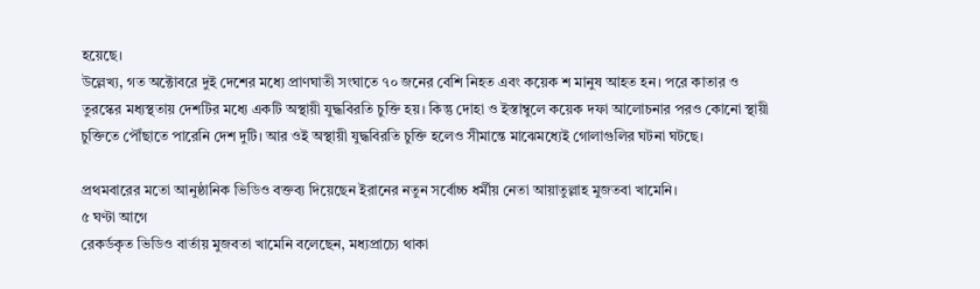হয়েছে।
উল্লেখ্য, গত অক্টোবরে দুই দেশের মধ্যে প্রাণঘাতী সংঘাতে ৭০ জনের বেশি নিহত এবং কয়েক শ মানুষ আহত হন। পরে কাতার ও তুরস্কের মধ্যস্থতায় দেশটির মধ্যে একটি অস্থায়ী যুদ্ধবিরতি চুক্তি হয়। কিন্তু দোহা ও ইস্তাম্বুলে কয়েক দফা আলোচনার পরও কোনো স্থায়ী চুক্তিতে পৌঁছাতে পারেনি দেশ দুটি। আর ওই অস্থায়ী যুদ্ধবিরতি চুক্তি হলেও সীমান্তে মাঝেমধ্যেই গোলাগুলির ঘটনা ঘটছে।

প্রথমবারের মতো আনুষ্ঠানিক ভিডিও বক্তব্য দিয়েছেন ইরানের নতুন সর্বোচ্চ ধর্মীয় নেতা আয়াতুল্লাহ মুজতবা খামেনি।
৫ ঘণ্টা আগে
রেকর্ডকৃত ভিডিও বার্তায় মুজবতা খামেনি বলেছেন, মধ্যপ্রাচ্যে থাকা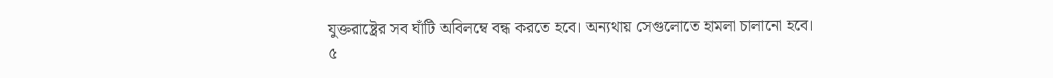যুক্তরাষ্ট্রের সব ঘাঁটি অবিলম্বে বন্ধ করতে হবে। অন্যথায় সেগুলোতে হামলা চালানো হবে।
৫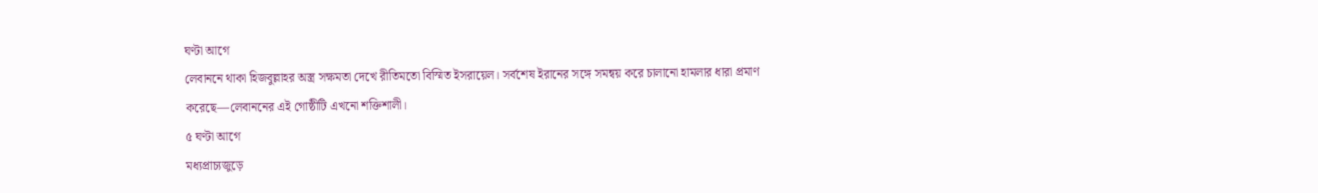ঘণ্টা আগে
লেবাননে থাকা হিজবুল্লাহর অস্ত্র সক্ষমতা দেখে রীতিমতো বিস্মিত ইসরায়েল। সর্বশেষ ইরানের সঙ্গে সমন্বয় করে চালানো হামলার ধারা প্রমাণ করেছে—লেবাননের এই গোষ্ঠীটি এখনো শক্তিশালী।
৫ ঘণ্টা আগে
মধ্যপ্রাচ্যজুড়ে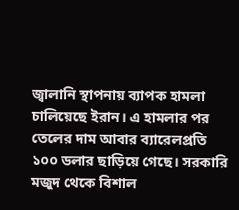জ্বালানি স্থাপনায় ব্যাপক হামলা চালিয়েছে ইরান। এ হামলার পর তেলের দাম আবার ব্যারেলপ্রতি ১০০ ডলার ছাড়িয়ে গেছে। সরকারি মজুদ থেকে বিশাল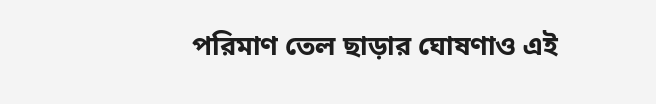পরিমাণ তেল ছাড়ার ঘোষণাও এই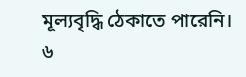মূল্যবৃদ্ধি ঠেকাতে পারেনি।
৬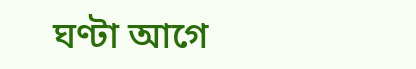ঘণ্টা আগে